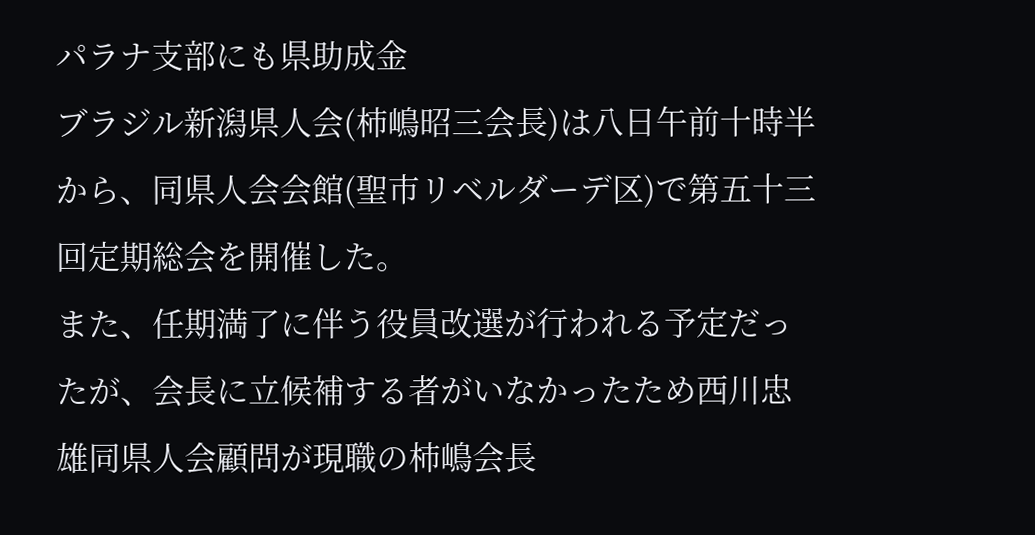パラナ支部にも県助成金
ブラジル新潟県人会(柿嶋昭三会長)は八日午前十時半から、同県人会会館(聖市リベルダーデ区)で第五十三回定期総会を開催した。
また、任期満了に伴う役員改選が行われる予定だったが、会長に立候補する者がいなかったため西川忠雄同県人会顧問が現職の柿嶋会長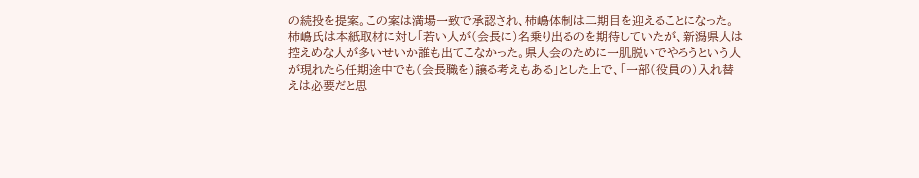の続投を提案。この案は満場一致で承認され、柿嶋体制は二期目を迎えることになった。
柿嶋氏は本紙取材に対し「若い人が(会長に)名乗り出るのを期待していたが、新潟県人は控えめな人が多いせいか誰も出てこなかった。県人会のために一肌脱いでやろうという人が現れたら任期途中でも(会長職を)譲る考えもある」とした上で、「一部(役員の)入れ替えは必要だと思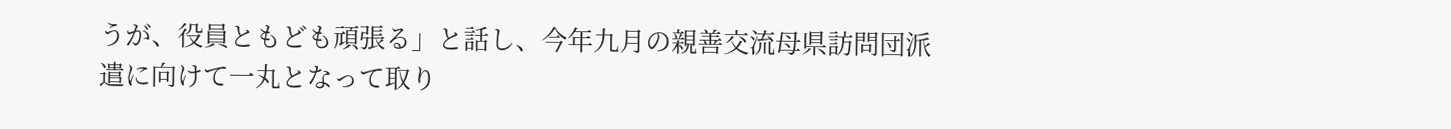うが、役員ともども頑張る」と話し、今年九月の親善交流母県訪問団派遣に向けて一丸となって取り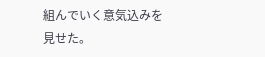組んでいく意気込みを見せた。